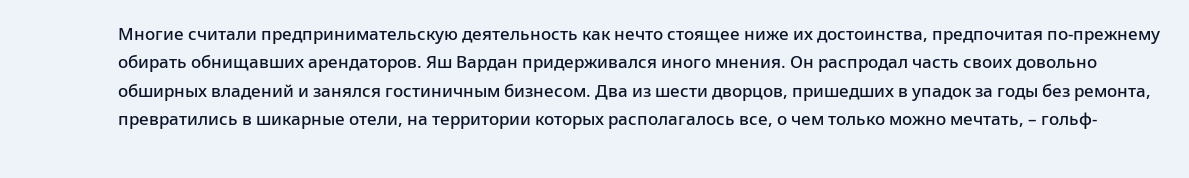Многие считали предпринимательскую деятельность как нечто стоящее ниже их достоинства, предпочитая по-прежнему обирать обнищавших арендаторов. Яш Вардан придерживался иного мнения. Он распродал часть своих довольно обширных владений и занялся гостиничным бизнесом. Два из шести дворцов, пришедших в упадок за годы без ремонта, превратились в шикарные отели, на территории которых располагалось все, о чем только можно мечтать, – гольф-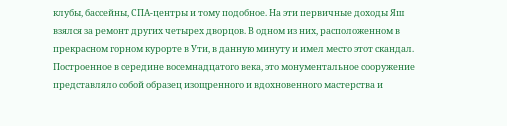клубы, бассейны, СПА-центры и тому подобное. На эти первичные доходы Яш взялся за ремонт других четырех дворцов. В одном из них, расположенном в прекрасном горном курорте в Ути, в данную минуту и имел место этот скандал. Построенное в середине восемнадцатого века, это монументальное сооружение представляло собой образец изощренного и вдохновенного мастерства и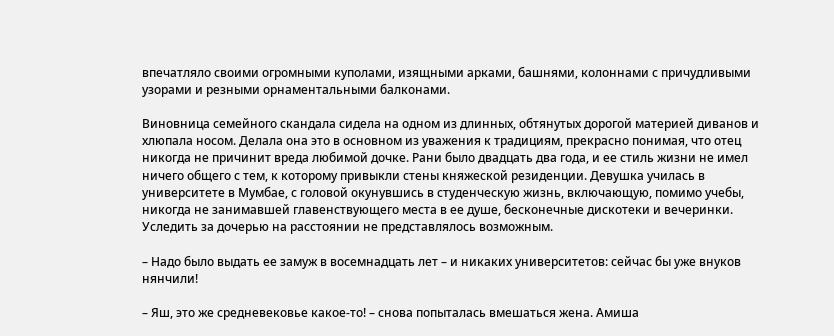впечатляло своими огромными куполами, изящными арками, башнями, колоннами с причудливыми узорами и резными орнаментальными балконами.

Виновница семейного скандала сидела на одном из длинных, обтянутых дорогой материей диванов и хлюпала носом. Делала она это в основном из уважения к традициям, прекрасно понимая, что отец никогда не причинит вреда любимой дочке. Рани было двадцать два года, и ее стиль жизни не имел ничего общего с тем, к которому привыкли стены княжеской резиденции. Девушка училась в университете в Мумбае, с головой окунувшись в студенческую жизнь, включающую, помимо учебы, никогда не занимавшей главенствующего места в ее душе, бесконечные дискотеки и вечеринки. Уследить за дочерью на расстоянии не представлялось возможным.

– Надо было выдать ее замуж в восемнадцать лет – и никаких университетов: сейчас бы уже внуков нянчили!

– Яш, это же средневековье какое-то! – снова попыталась вмешаться жена. Амиша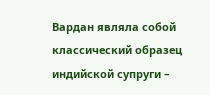Вардан являла собой классический образец индийской супруги –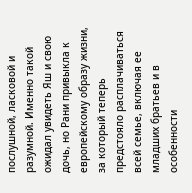послушной, ласковой и разумной. Именно такой ожидал увидеть Яш и свою дочь, но Рани привыкла к европейскому образу жизни, за который теперь предстояло расплачиваться всей семье, включая ее младших братьев и в особенности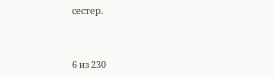сестер.



6 из 230